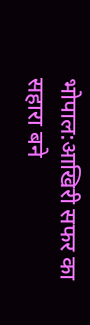भोपाल:आखिरी सफर का सहारा बने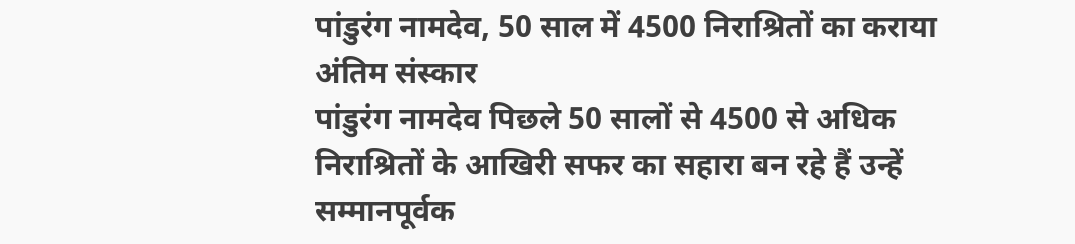पांडुरंग नामदेव, 50 साल में 4500 निराश्रितों का कराया अंतिम संस्कार
पांडुरंग नामदेव पिछले 50 सालों से 4500 से अधिक निराश्रितों के आखिरी सफर का सहारा बन रहे हैं उन्हें सम्मानपूर्वक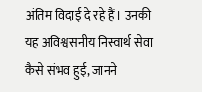अंतिम विदाई दे रहे हैं। उनकी यह अविश्वसनीय निस्वार्थ सेवा कैसे संभव हुई, जानने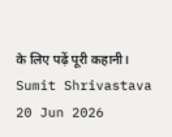के लिए पढ़ें पूरी कहानी।
Sumit Shrivastava
20 Jun 2026